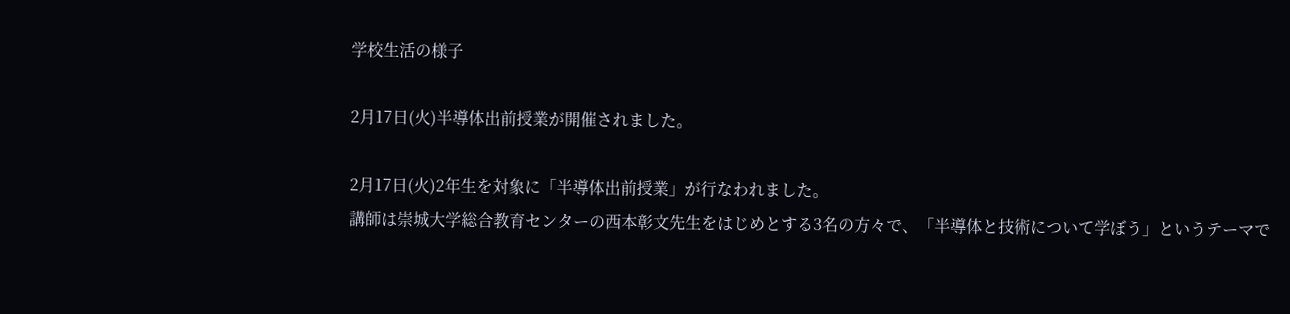学校生活の様子

2月17日(火)半導体出前授業が開催されました。

2月17日(火)2年生を対象に「半導体出前授業」が行なわれました。
講師は崇城大学総合教育センターの西本彰文先生をはじめとする3名の方々で、「半導体と技術について学ぼう」というテーマで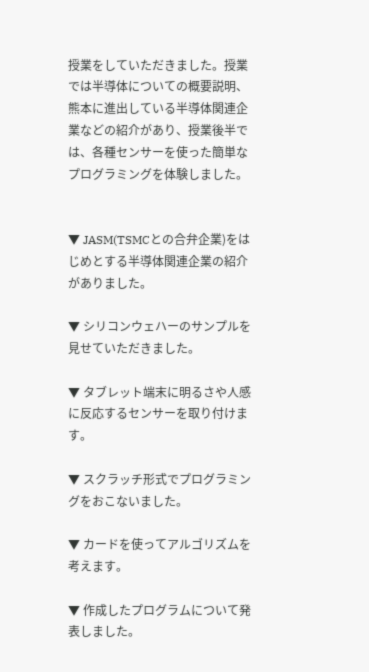授業をしていただきました。授業では半導体についての概要説明、熊本に進出している半導体関連企業などの紹介があり、授業後半では、各種センサーを使った簡単なプログラミングを体験しました。


▼ JASM(TSMCとの合弁企業)をはじめとする半導体関連企業の紹介がありました。

▼ シリコンウェハーのサンプルを見せていただきました。

▼ タブレット端末に明るさや人感に反応するセンサーを取り付けます。

▼ スクラッチ形式でプログラミングをおこないました。

▼ カードを使ってアルゴリズムを考えます。

▼ 作成したプログラムについて発表しました。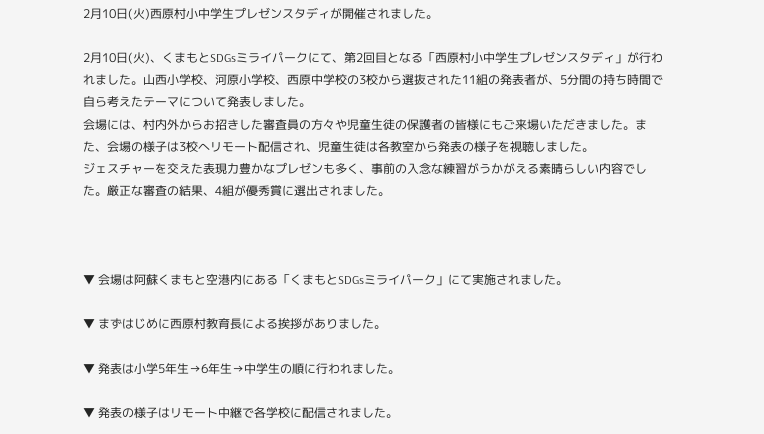2月10日(火)西原村小中学生プレゼンスタディが開催されました。

2月10日(火)、くまもとSDGsミライパークにて、第2回目となる「西原村小中学生プレゼンスタディ」が行われました。山西小学校、河原小学校、西原中学校の3校から選抜された11組の発表者が、5分間の持ち時間で自ら考えたテーマについて発表しました。
会場には、村内外からお招きした審査員の方々や児童生徒の保護者の皆様にもご来場いただきました。また、会場の様子は3校へリモート配信され、児童生徒は各教室から発表の様子を視聴しました。
ジェスチャーを交えた表現力豊かなプレゼンも多く、事前の入念な練習がうかがえる素晴らしい内容でした。厳正な審査の結果、4組が優秀賞に選出されました。



▼ 会場は阿蘇くまもと空港内にある「くまもとSDGsミライパーク」にて実施されました。

▼ まずはじめに西原村教育長による挨拶がありました。

▼ 発表は小学5年生→6年生→中学生の順に行われました。

▼ 発表の様子はリモート中継で各学校に配信されました。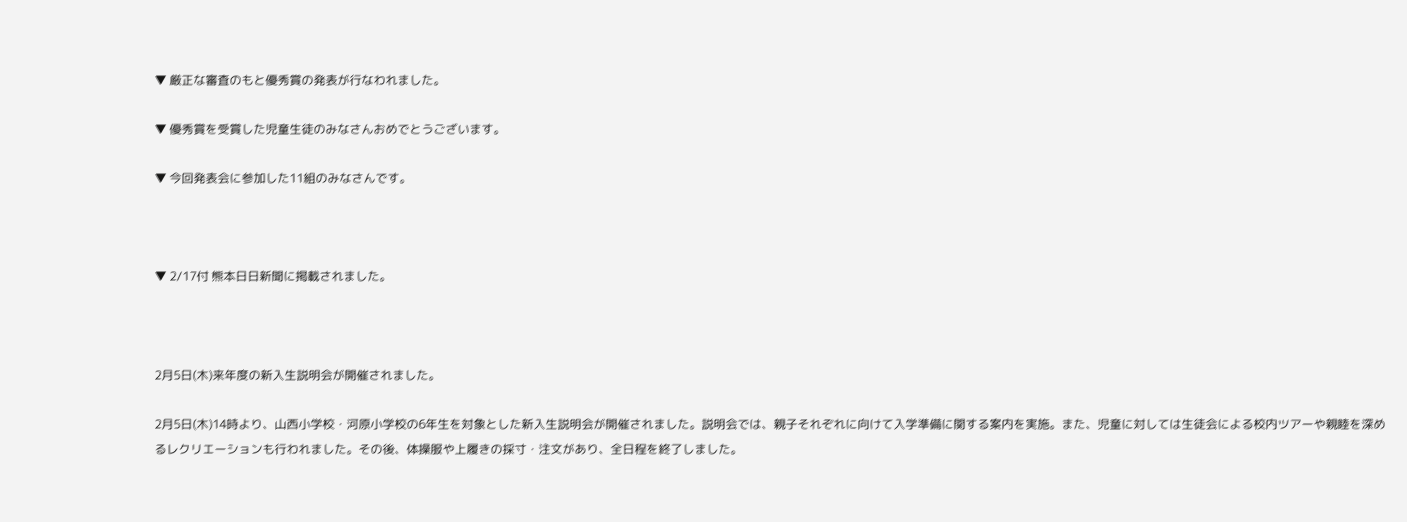▼ 厳正な審査のもと優秀賞の発表が行なわれました。

▼ 優秀賞を受賞した児童生徒のみなさんおめでとうございます。

▼ 今回発表会に参加した11組のみなさんです。



▼ 2/17付 熊本日日新聞に掲載されました。



2月5日(木)来年度の新入生説明会が開催されました。

2月5日(木)14時より、山西小学校・河原小学校の6年生を対象とした新入生説明会が開催されました。説明会では、親子それぞれに向けて入学準備に関する案内を実施。また、児童に対しては生徒会による校内ツアーや親睦を深めるレクリエーションも行われました。その後、体操服や上履きの採寸・注文があり、全日程を終了しました。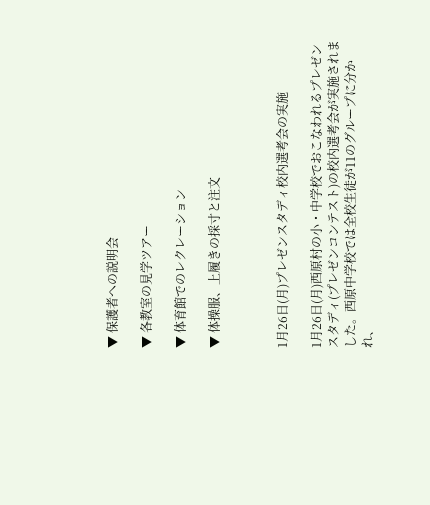▼ 保護者への説明会

▼ 各教室の見学ツアー

▼ 体育館でのレクレーション

▼ 体操服、上履きの採寸と注文



1月26日(月)プレゼンスタディ校内選考会の実施

1月26日(月)西原村の小・中学校でおこなわれるプレゼンスタディ(プレゼンコンテスト)の校内選考会が実施されました。西原中学校では全校生徒が11のグループに分かれ、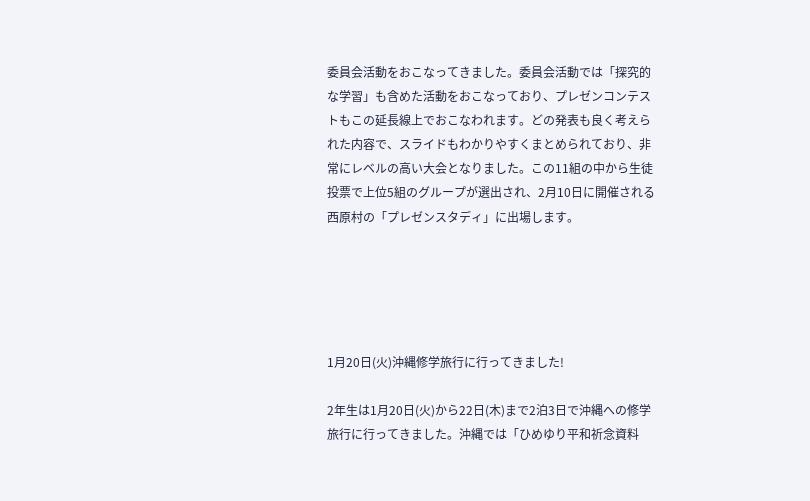委員会活動をおこなってきました。委員会活動では「探究的な学習」も含めた活動をおこなっており、プレゼンコンテストもこの延長線上でおこなわれます。どの発表も良く考えられた内容で、スライドもわかりやすくまとめられており、非常にレベルの高い大会となりました。この11組の中から生徒投票で上位5組のグループが選出され、2月10日に開催される西原村の「プレゼンスタディ」に出場します。





1月20日(火)沖縄修学旅行に行ってきました!

2年生は1月20日(火)から22日(木)まで2泊3日で沖縄への修学旅行に行ってきました。沖縄では「ひめゆり平和祈念資料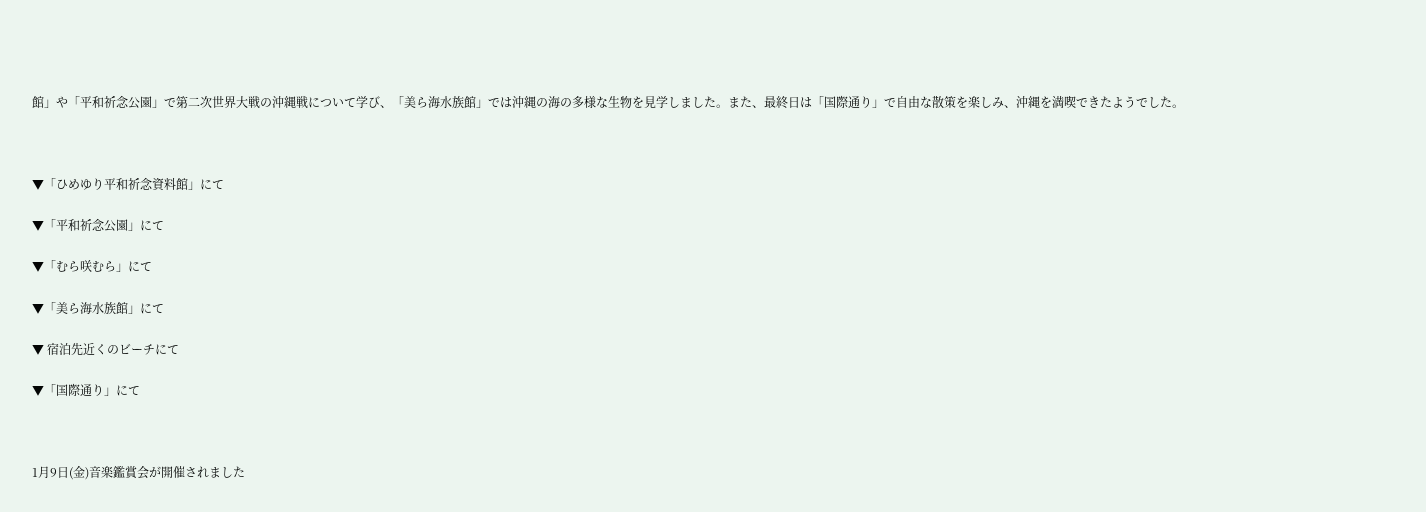館」や「平和祈念公園」で第二次世界大戦の沖縄戦について学び、「美ら海水族館」では沖縄の海の多様な生物を見学しました。また、最終日は「国際通り」で自由な散策を楽しみ、沖縄を満喫できたようでした。



▼「ひめゆり平和祈念資料館」にて

▼「平和祈念公園」にて

▼「むら咲むら」にて

▼「美ら海水族館」にて

▼ 宿泊先近くのビーチにて

▼「国際通り」にて



1月9日(金)音楽鑑賞会が開催されました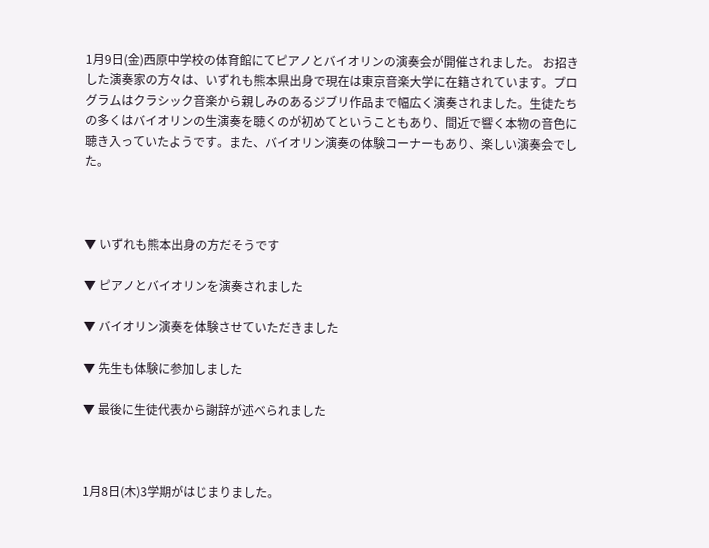1月9日(金)西原中学校の体育館にてピアノとバイオリンの演奏会が開催されました。 お招きした演奏家の方々は、いずれも熊本県出身で現在は東京音楽大学に在籍されています。プログラムはクラシック音楽から親しみのあるジブリ作品まで幅広く演奏されました。生徒たちの多くはバイオリンの生演奏を聴くのが初めてということもあり、間近で響く本物の音色に聴き入っていたようです。また、バイオリン演奏の体験コーナーもあり、楽しい演奏会でした。



▼ いずれも熊本出身の方だそうです

▼ ピアノとバイオリンを演奏されました

▼ バイオリン演奏を体験させていただきました

▼ 先生も体験に参加しました

▼ 最後に生徒代表から謝辞が述べられました



1月8日(木)3学期がはじまりました。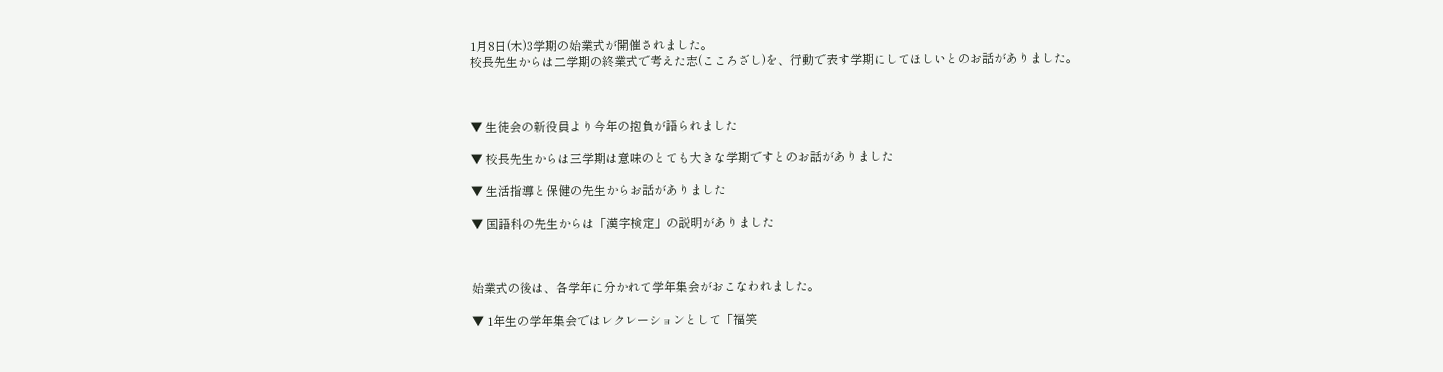1月8日(木)3学期の始業式が開催されました。
校長先生からは二学期の終業式で考えた志(こころざし)を、行動で表す学期にしてほしいとのお話がありました。



▼ 生徒会の新役員より今年の抱負が語られました

▼ 校長先生からは三学期は意味のとても大きな学期ですとのお話がありました

▼ 生活指導と保健の先生からお話がありました

▼ 国語科の先生からは「漢字検定」の説明がありました



始業式の後は、各学年に分かれて学年集会がおこなわれました。

▼ 1年生の学年集会ではレクレーションとして「福笑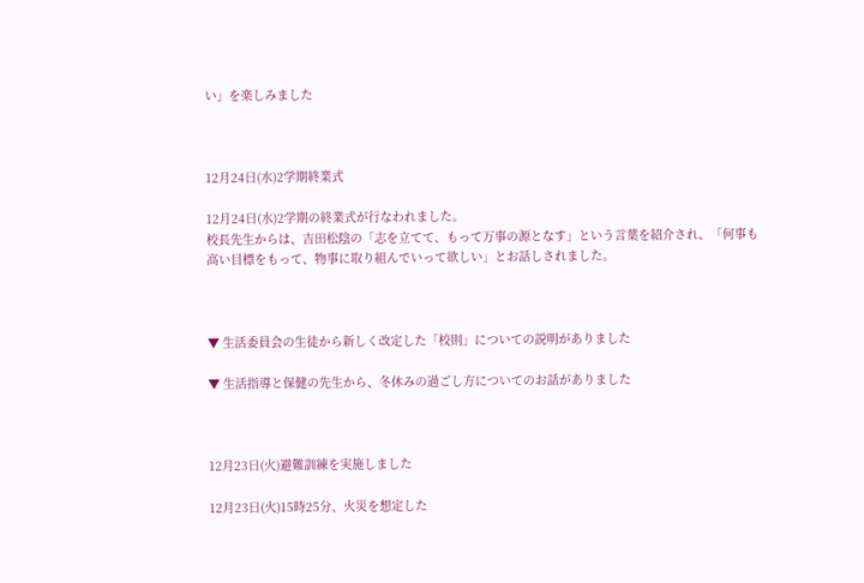い」を楽しみました



12月24日(水)2学期終業式

12月24日(水)2学期の終業式が行なわれました。
校長先生からは、吉田松陰の「志を立てて、もって万事の源となす」という言葉を紹介され、「何事も高い目標をもって、物事に取り組んでいって欲しい」とお話しされました。



▼ 生活委員会の生徒から新しく改定した「校則」についての説明がありました

▼ 生活指導と保健の先生から、冬休みの過ごし方についてのお話がありました



12月23日(火)避難訓練を実施しました

12月23日(火)15時25分、火災を想定した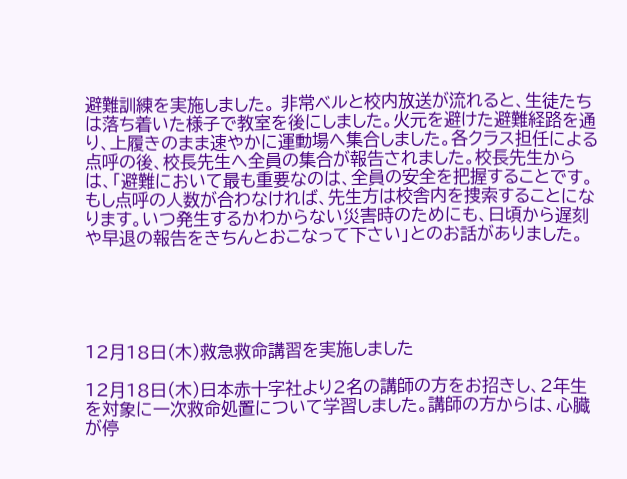避難訓練を実施しました。 非常ベルと校内放送が流れると、生徒たちは落ち着いた様子で教室を後にしました。火元を避けた避難経路を通り、上履きのまま速やかに運動場へ集合しました。各クラス担任による点呼の後、校長先生へ全員の集合が報告されました。校長先生からは、「避難において最も重要なのは、全員の安全を把握することです。もし点呼の人数が合わなければ、先生方は校舎内を捜索することになります。いつ発生するかわからない災害時のためにも、日頃から遅刻や早退の報告をきちんとおこなって下さい」とのお話がありました。





12月18日(木)救急救命講習を実施しました

12月18日(木)日本赤十字社より2名の講師の方をお招きし、2年生を対象に一次救命処置について学習しました。講師の方からは、心臓が停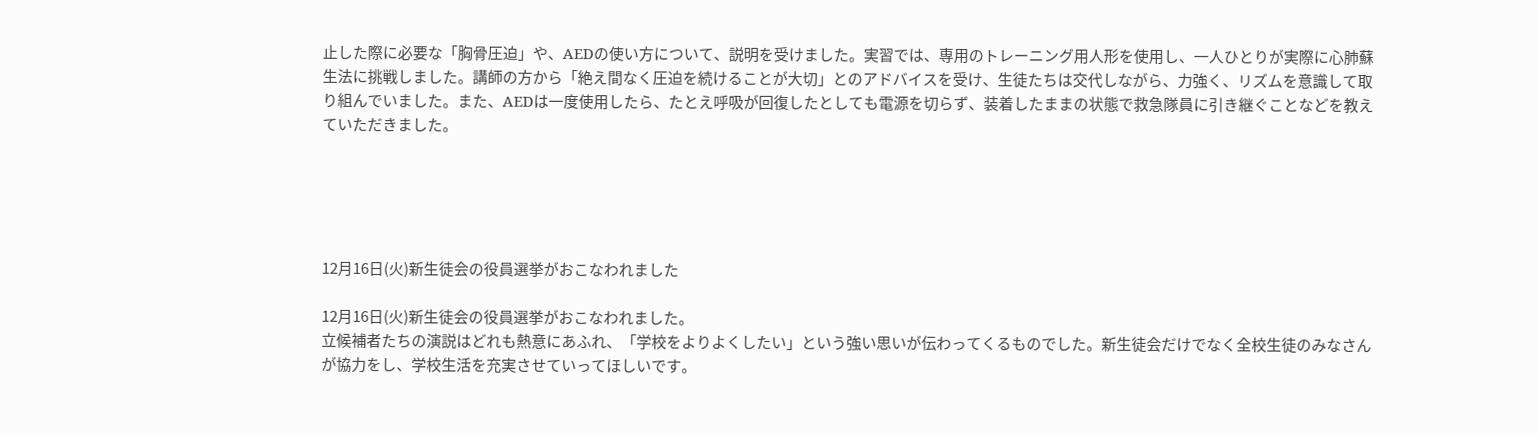止した際に必要な「胸骨圧迫」や、AEDの使い方について、説明を受けました。実習では、専用のトレーニング用人形を使用し、一人ひとりが実際に心肺蘇生法に挑戦しました。講師の方から「絶え間なく圧迫を続けることが大切」とのアドバイスを受け、生徒たちは交代しながら、力強く、リズムを意識して取り組んでいました。また、AEDは一度使用したら、たとえ呼吸が回復したとしても電源を切らず、装着したままの状態で救急隊員に引き継ぐことなどを教えていただきました。





12月16日(火)新生徒会の役員選挙がおこなわれました

12月16日(火)新生徒会の役員選挙がおこなわれました。
立候補者たちの演説はどれも熱意にあふれ、「学校をよりよくしたい」という強い思いが伝わってくるものでした。新生徒会だけでなく全校生徒のみなさんが協力をし、学校生活を充実させていってほしいです。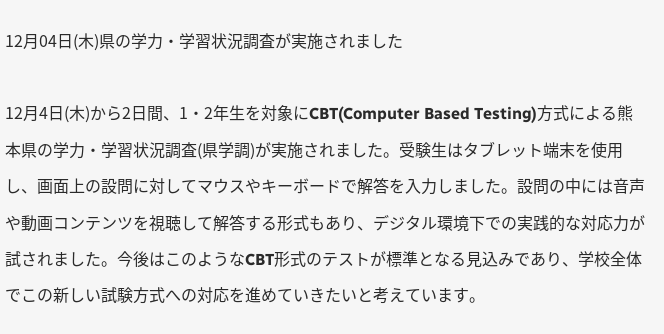12月04日(木)県の学力・学習状況調査が実施されました

12月4日(木)から2日間、1・2年生を対象にCBT(Computer Based Testing)方式による熊本県の学力・学習状況調査(県学調)が実施されました。受験生はタブレット端末を使用し、画面上の設問に対してマウスやキーボードで解答を入力しました。設問の中には音声や動画コンテンツを視聴して解答する形式もあり、デジタル環境下での実践的な対応力が試されました。今後はこのようなCBT形式のテストが標準となる見込みであり、学校全体でこの新しい試験方式への対応を進めていきたいと考えています。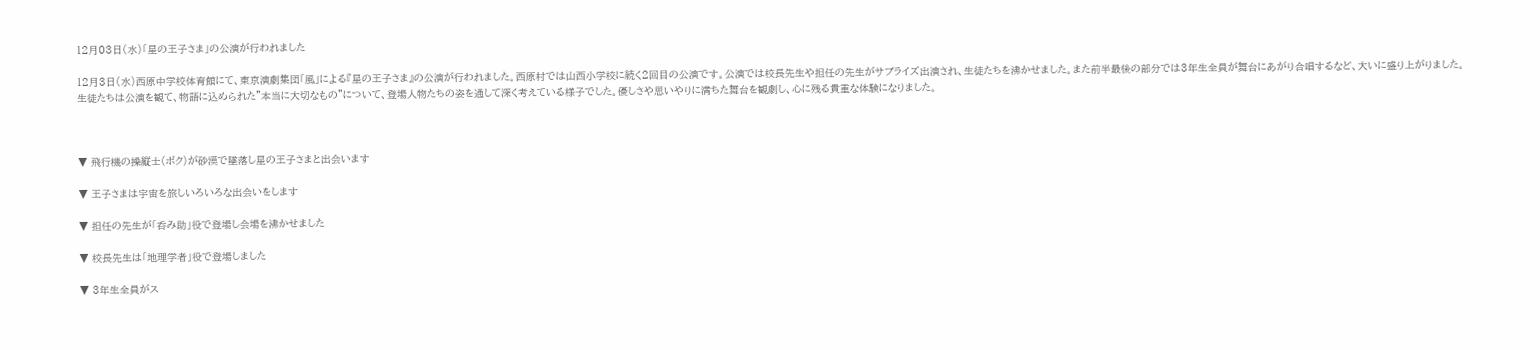12月03日(水)「星の王子さま」の公演が行われました

12月3日(水)西原中学校体育館にて、東京演劇集団「風」による『星の王子さま』の公演が行われました。西原村では山西小学校に続く2回目の公演です。公演では校長先生や担任の先生がサプライズ出演され、生徒たちを沸かせました。また前半最後の部分では3年生全員が舞台にあがり合唱するなど、大いに盛り上がりました。
生徒たちは公演を観て、物語に込められた”本当に大切なもの”について、登場人物たちの姿を通して深く考えている様子でした。優しさや思いやりに満ちた舞台を観劇し、心に残る貴重な体験になりました。



▼ 飛行機の操縦士(ボク)が砂漠で墜落し星の王子さまと出会います

▼ 王子さまは宇宙を旅しいろいろな出会いをします

▼ 担任の先生が「呑み助」役で登場し会場を沸かせました

▼ 校長先生は「地理学者」役で登場しました

▼ 3年生全員がス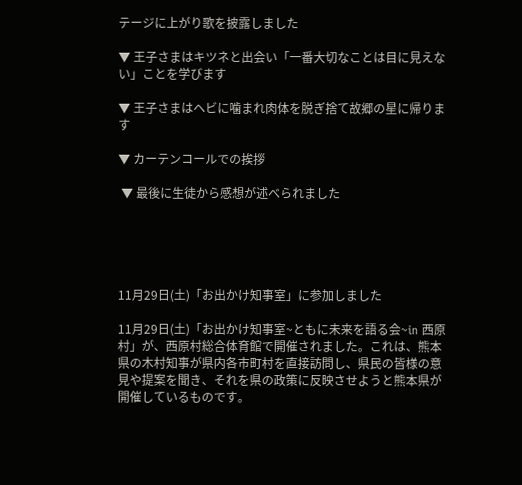テージに上がり歌を披露しました

▼ 王子さまはキツネと出会い「一番大切なことは目に見えない」ことを学びます

▼ 王子さまはヘビに噛まれ肉体を脱ぎ捨て故郷の星に帰ります

▼ カーテンコールでの挨拶

 ▼ 最後に生徒から感想が述べられました





11月29日(土)「お出かけ知事室」に参加しました

11月29日(土)「お出かけ知事室~ともに未来を語る会~in 西原村」が、西原村総合体育館で開催されました。これは、熊本県の木村知事が県内各市町村を直接訪問し、県民の皆様の意見や提案を聞き、それを県の政策に反映させようと熊本県が開催しているものです。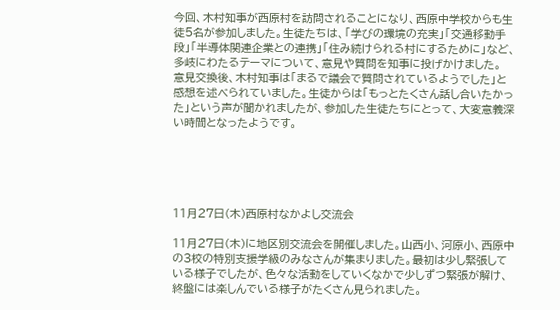今回、木村知事が西原村を訪問されることになり、西原中学校からも生徒5名が参加しました。生徒たちは、「学びの環境の充実」「交通移動手段」「半導体関連企業との連携」「住み続けられる村にするために」など、多岐にわたるテーマについて、意見や質問を知事に投げかけました。
意見交換後、木村知事は「まるで議会で質問されているようでした」と感想を述べられていました。生徒からは「もっとたくさん話し合いたかった」という声が聞かれましたが、参加した生徒たちにとって、大変意義深い時間となったようです。





11月27日(木)西原村なかよし交流会

11月27日(木)に地区別交流会を開催しました。山西小、河原小、西原中の3校の特別支援学級のみなさんが集まりました。最初は少し緊張している様子でしたが、色々な活動をしていくなかで少しずつ緊張が解け、終盤には楽しんでいる様子がたくさん見られました。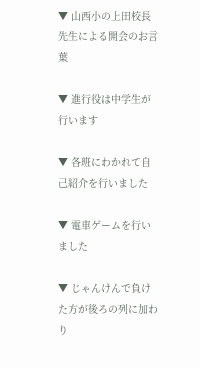▼ 山西小の上田校長先生による開会のお言葉

▼ 進行役は中学生が行います

▼ 各班にわかれて自己紹介を行いました

▼ 電車ゲームを行いました

▼ じゃんけんで負けた方が後ろの列に加わり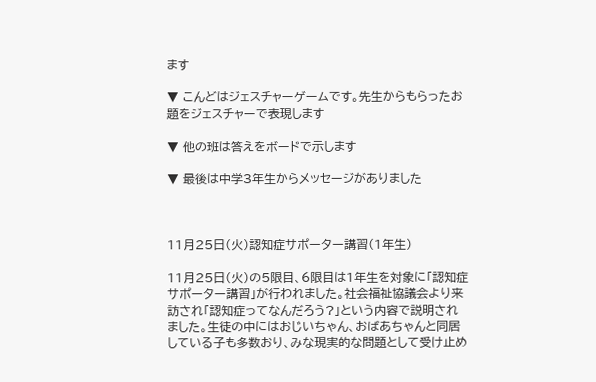ます

▼ こんどはジェスチャーゲームです。先生からもらったお題をジェスチャーで表現します

▼ 他の班は答えをボードで示します

▼ 最後は中学3年生からメッセージがありました



11月25日(火)認知症サポーター講習(1年生)

11月25日(火)の5限目、6限目は1年生を対象に「認知症サポーター講習」が行われました。社会福祉協議会より来訪され「認知症ってなんだろう?」という内容で説明されました。生徒の中にはおじいちゃん、おばあちゃんと同居している子も多数おり、みな現実的な問題として受け止め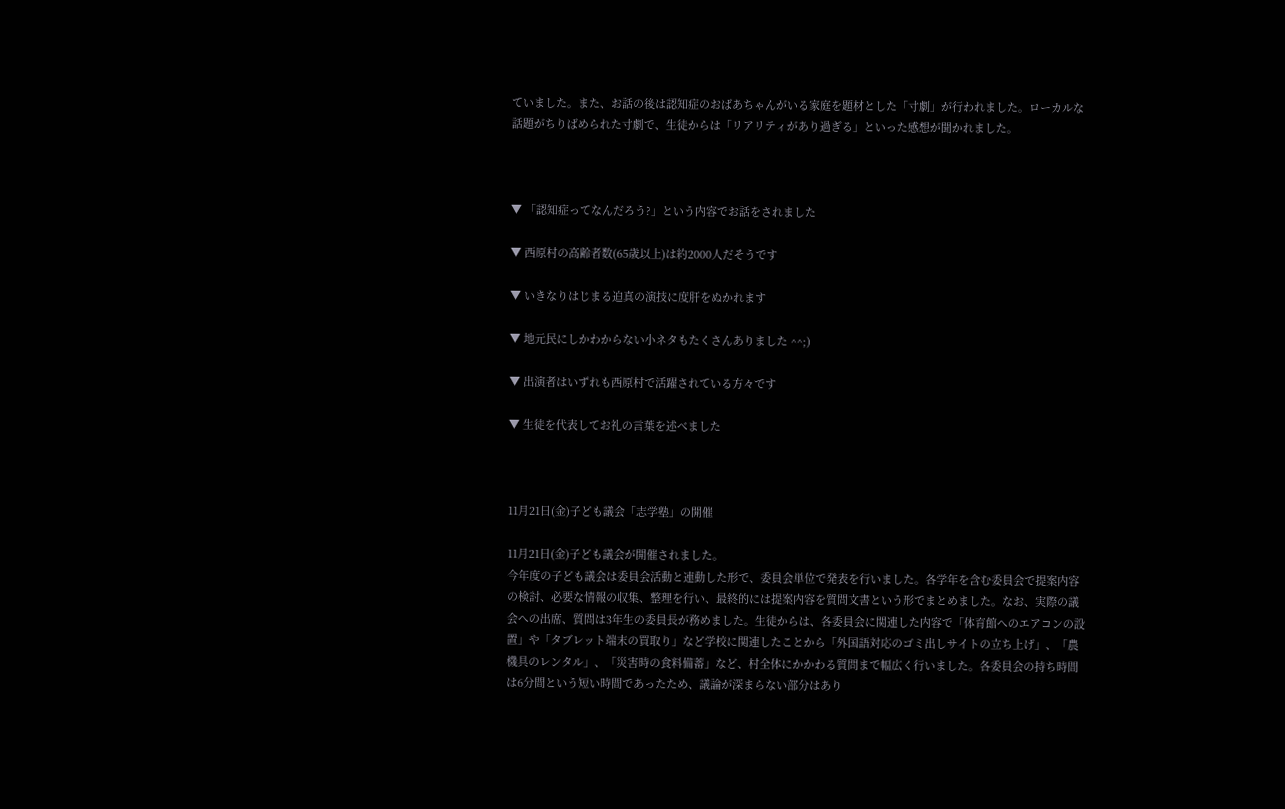ていました。また、お話の後は認知症のおばあちゃんがいる家庭を題材とした「寸劇」が行われました。ローカルな話題がちりばめられた寸劇で、生徒からは「リアリティがあり過ぎる」といった感想が聞かれました。



▼ 「認知症ってなんだろう?」という内容でお話をされました

▼ 西原村の高齢者数(65歳以上)は約2000人だそうです

▼ いきなりはじまる迫真の演技に度肝をぬかれます

▼ 地元民にしかわからない小ネタもたくさんありました ^^;)

▼ 出演者はいずれも西原村で活躍されている方々です

▼ 生徒を代表してお礼の言葉を述べました



11月21日(金)子ども議会「志学塾」の開催

11月21日(金)子ども議会が開催されました。
今年度の子ども議会は委員会活動と連動した形で、委員会単位で発表を行いました。各学年を含む委員会で提案内容の検討、必要な情報の収集、整理を行い、最終的には提案内容を質問文書という形でまとめました。なお、実際の議会への出席、質問は3年生の委員長が務めました。生徒からは、各委員会に関連した内容で「体育館へのエアコンの設置」や「タブレット端末の買取り」など学校に関連したことから「外国語対応のゴミ出しサイトの立ち上げ」、「農機具のレンタル」、「災害時の食料備蓄」など、村全体にかかわる質問まで幅広く行いました。各委員会の持ち時間は6分間という短い時間であったため、議論が深まらない部分はあり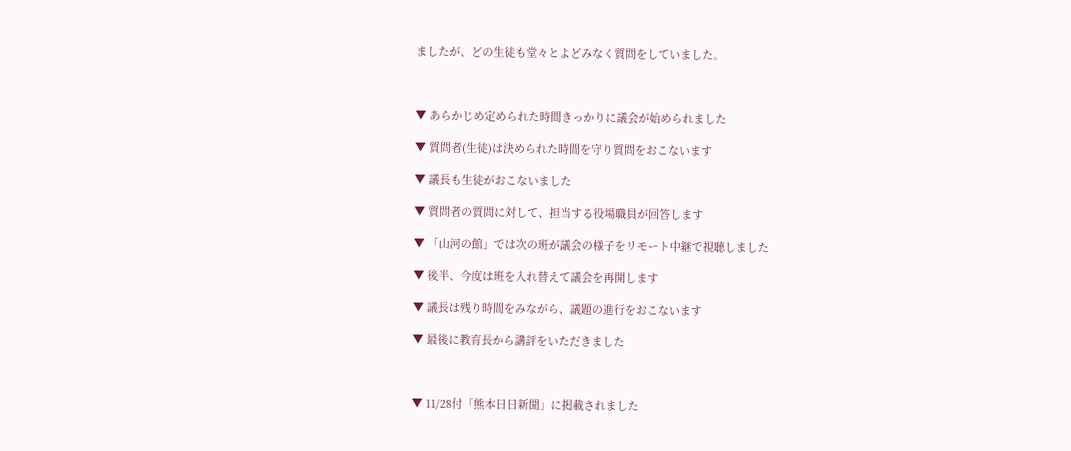ましたが、どの生徒も堂々とよどみなく質問をしていました。



▼ あらかじめ定められた時間きっかりに議会が始められました

▼ 質問者(生徒)は決められた時間を守り質問をおこないます

▼ 議長も生徒がおこないました

▼ 質問者の質問に対して、担当する役場職員が回答します

▼ 「山河の館」では次の班が議会の様子をリモート中継で視聴しました

▼ 後半、今度は班を入れ替えて議会を再開します

▼ 議長は残り時間をみながら、議題の進行をおこないます

▼ 最後に教育長から講評をいただきました



▼ 11/28付「熊本日日新聞」に掲載されました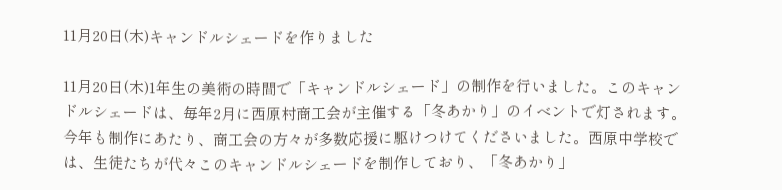11月20日(木)キャンドルシェードを作りました

11月20日(木)1年生の美術の時間で「キャンドルシェード」の制作を行いました。このキャンドルシェードは、毎年2月に西原村商工会が主催する「冬あかり」のイベントで灯されます。今年も制作にあたり、商工会の方々が多数応援に駆けつけてくださいました。西原中学校では、生徒たちが代々このキャンドルシェードを制作しており、「冬あかり」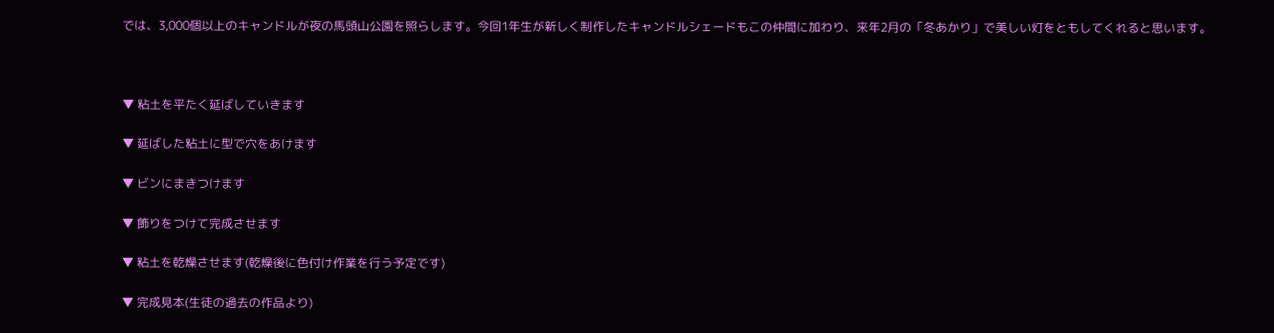では、3,000個以上のキャンドルが夜の馬頭山公園を照らします。今回1年生が新しく制作したキャンドルシェードもこの仲間に加わり、来年2月の「冬あかり」で美しい灯をともしてくれると思います。



▼ 粘土を平たく延ばしていきます

▼ 延ばした粘土に型で穴をあけます

▼ ビンにまきつけます

▼ 飾りをつけて完成させます

▼ 粘土を乾燥させます(乾燥後に色付け作業を行う予定です)

▼ 完成見本(生徒の過去の作品より)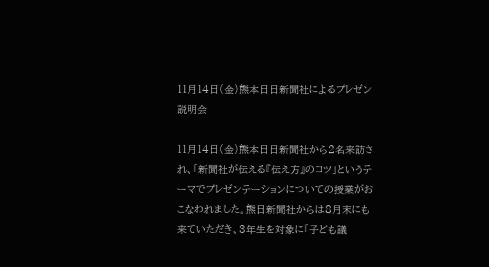11月14日(金)熊本日日新聞社によるプレゼン説明会

11月14日(金)熊本日日新聞社から2名来訪され、「新聞社が伝える『伝え方』のコツ」というテーマでプレゼンテーションについての授業がおこなわれました。熊日新聞社からは8月末にも来ていただき、3年生を対象に「子ども議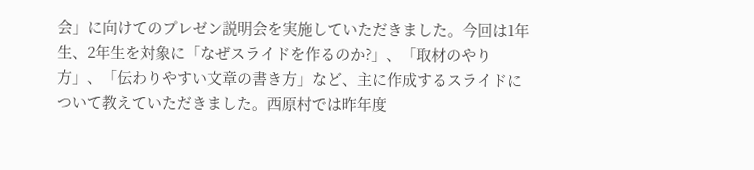会」に向けてのプレゼン説明会を実施していただきました。今回は1年生、2年生を対象に「なぜスライドを作るのか?」、「取材のやり方」、「伝わりやすい文章の書き方」など、主に作成するスライドについて教えていただきました。西原村では昨年度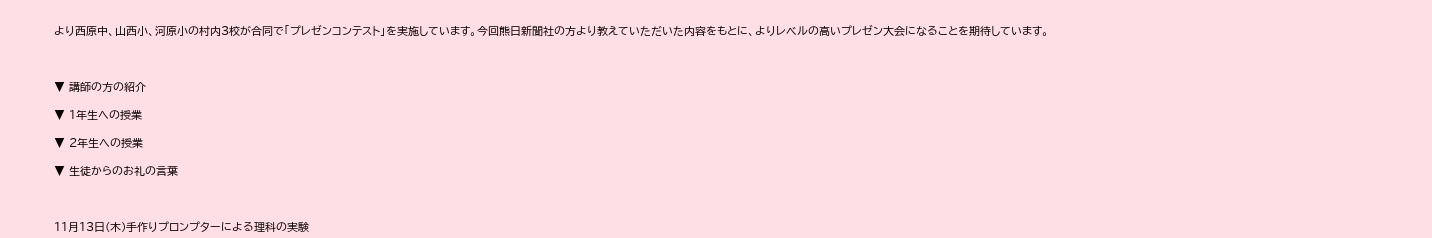より西原中、山西小、河原小の村内3校が合同で「プレゼンコンテスト」を実施しています。今回熊日新聞社の方より教えていただいた内容をもとに、よりレベルの高いプレゼン大会になることを期待しています。



▼ 講師の方の紹介

▼ 1年生への授業

▼ 2年生への授業

▼ 生徒からのお礼の言葉



11月13日(木)手作りプロンプターによる理科の実験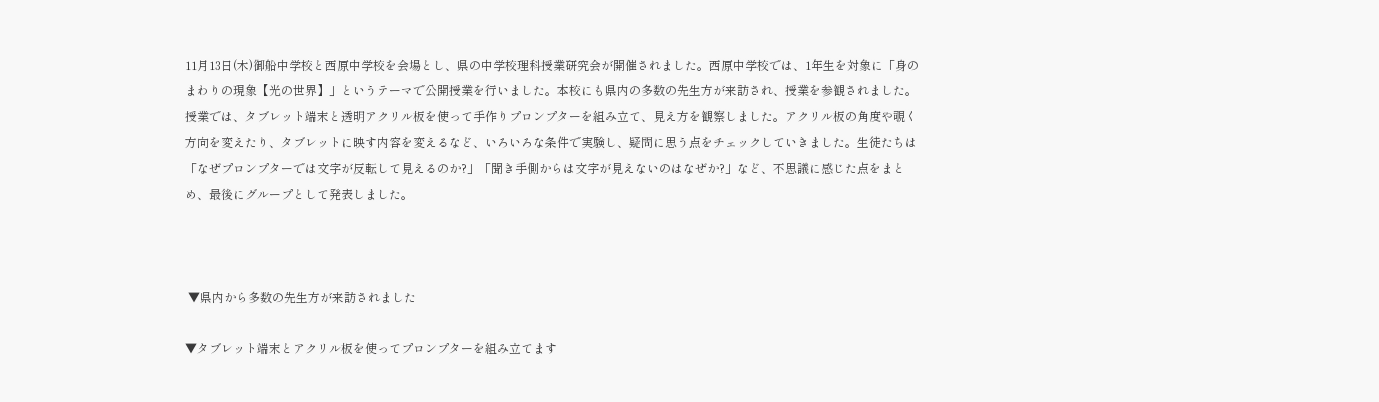11月13日(木)御船中学校と西原中学校を会場とし、県の中学校理科授業研究会が開催されました。西原中学校では、1年生を対象に「身のまわりの現象【光の世界】」というテーマで公開授業を行いました。本校にも県内の多数の先生方が来訪され、授業を参観されました。授業では、タブレット端末と透明アクリル板を使って手作りプロンプターを組み立て、見え方を観察しました。アクリル板の角度や覗く方向を変えたり、タブレットに映す内容を変えるなど、いろいろな条件で実験し、疑問に思う点をチェックしていきました。生徒たちは「なぜプロンプターでは文字が反転して見えるのか?」「聞き手側からは文字が見えないのはなぜか?」など、不思議に感じた点をまとめ、最後にグループとして発表しました。



 ▼県内から多数の先生方が来訪されました

▼タブレット端末とアクリル板を使ってプロンプターを組み立てます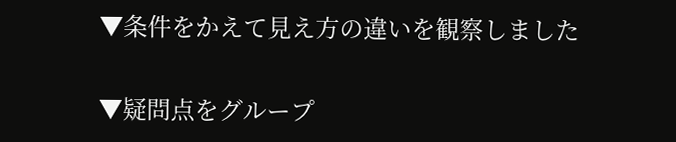▼条件をかえて見え方の違いを観察しました

▼疑問点をグループ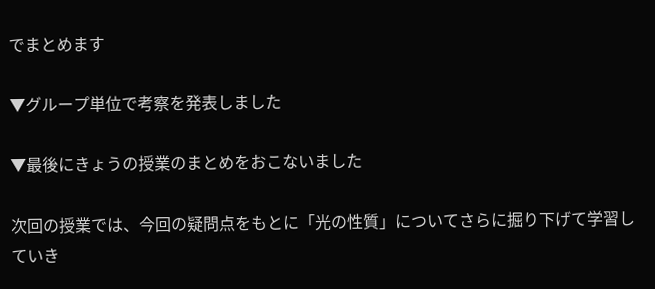でまとめます

▼グループ単位で考察を発表しました

▼最後にきょうの授業のまとめをおこないました

次回の授業では、今回の疑問点をもとに「光の性質」についてさらに掘り下げて学習していき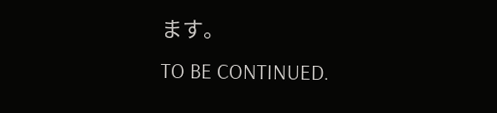ます。
TO BE CONTINUED.